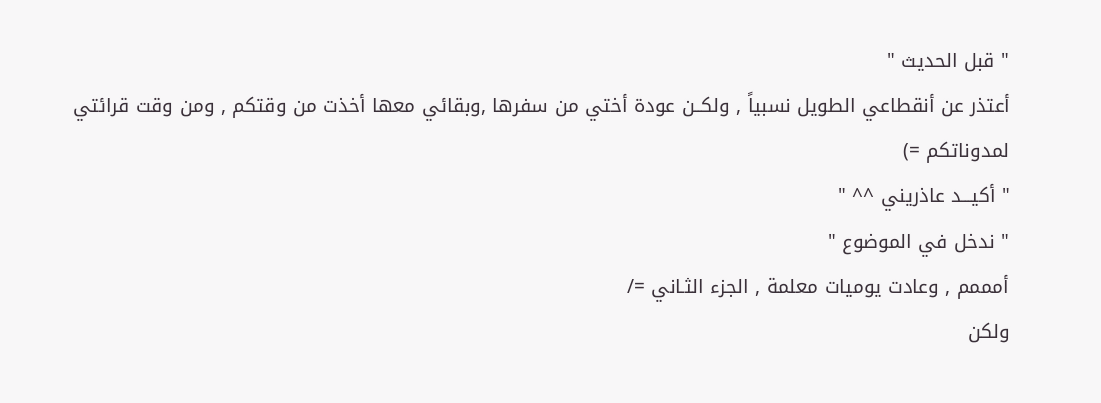" قبل الحديث "
أعتذر عن أنقطاعي الطويل نسبياً , ولكــن عودة أختي من سفرها ,وبقائي معها أخذت من وقتكم , ومن وقت قرائتي لمدوناتكم =)
" أكيـــد عاذريني ^^ "
" ندخل في الموضوع "
أمممم , وعادت يوميات معلمة , الجزء الثـاني =/
ولكن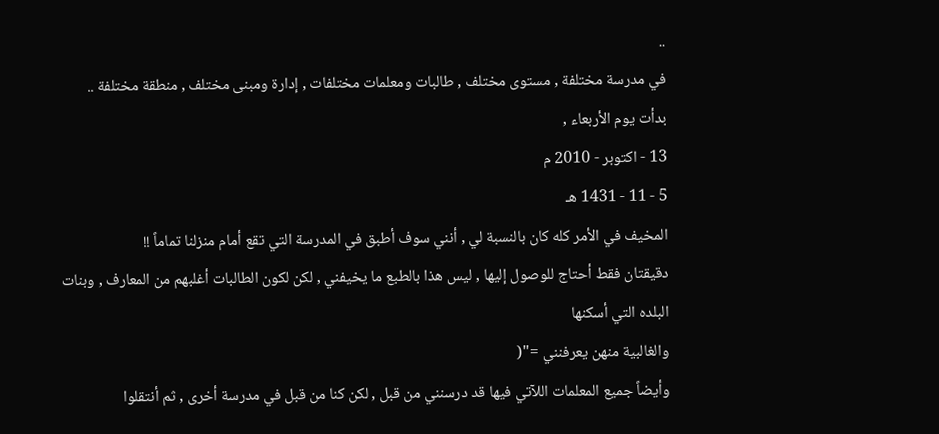..
في مدرسة مختلفة , مستوى مختلف , طالبات ومعلمات مختلفات , إدارة ومبنى مختلف , منطقة مختلفة ..
بدأت يوم الأربعاء ,
13 - اكتوبر - 2010 م
5 - 11 - 1431 هـ
المخيف في الأمر كله كان بالنسبة لي , أنني سوف أطبق في المدرسة التي تقع أمام منزلنا تماماً !!
دقيقتان فقط أحتاج للوصول إليها , ليس هذا بالطبع ما يخيفني , لكن لكون الطالبات أغلبهم من المعارف , وبنات البلده التي أسكنها
والغالبية منهن يعرفنني ="(
وأيضاً جميع المعلمات اللآتي فيها قد درسنني من قبل , لكن كنا من قبل في مدرسة أخرى , ثم أنتقلوا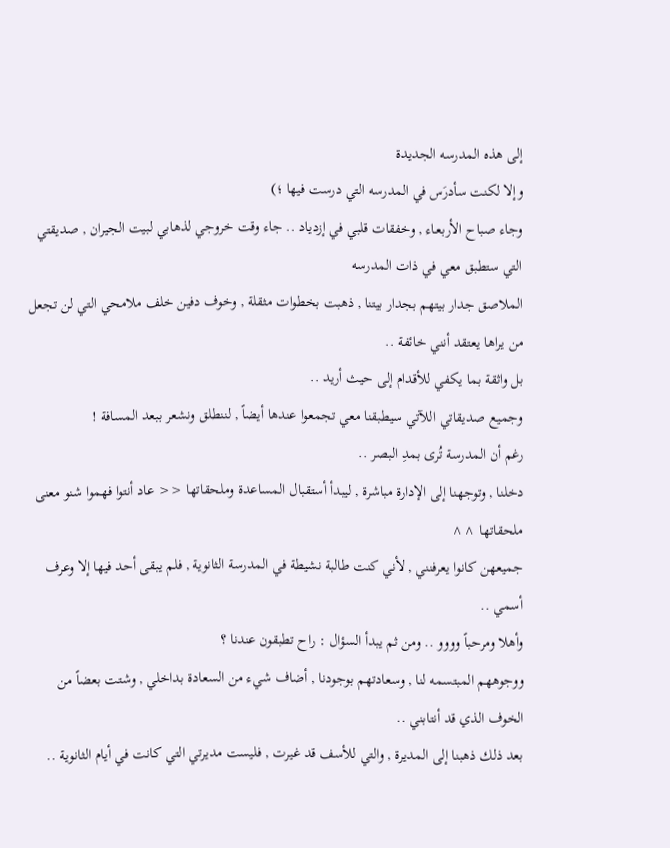إلى هذه المدرسه الجديدة
وإلا لكنت سأدرَس في المدرسه التي درست فيها ؛)
وجاء صباح الأربعـاء , وخفقات قلبي في إزدياد .. جاء وقت خروجي لذهابي لبيت الجيران , صديقتي التي ستطبق معي في ذات المدرسه
الملاصق جدار بيتهم بجدار بيتنا , ذهبت بخطوات مثقلة , وخوف دفين خلف ملامحي التي لن تجعل من يراها يعتقد أنني خائفة ..
بل واثقة بما يكفي للأقدام إلى حيث أريد ..
وجميع صديقاتي اللآتي سيطبقنا معي تجمعوا عندها أيضاً , لننطلق ونشعر ببعد المسافة !
رغم أن المدرسة تُرى بمدِ البصر ..
دخلنا , وتوجهنا إلى الإدارة مباشرة , ليبدأ أستقبال المساعدة وملحقاتها << عاد أنتوا فهموا شنو معنى ملحقاتها ^^
جميعهن كانوا يعرفنني , لأني كنت طالبة نشيطة في المدرسة الثانوية , فلم يبقى أحد فيها إلا وعرف أسمي ..
وأهلا ومرحباً وووو .. ومن ثم يبدأ السؤال : راح تطبقون عندنا ؟
ووجوههم المبتسمه لنا , وسعادتهم بوجودنا , أضاف شيء من السعادة بداخلي , وشتت بعضاً من الخوف الذي قد أنتابني ..
بعد ذلك ذهبنا إلى المديرة , والتي للأسف قد غيرت , فليست مديرتي التي كانت في أيام الثانوية ..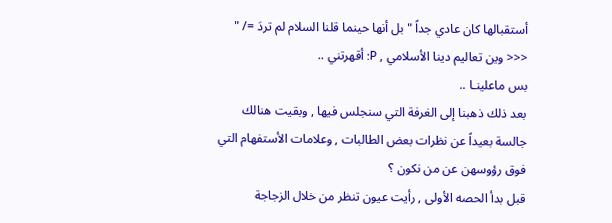أستقبالها كان عادي جداً " بل أنها حينما قلنا السلام لم تردَ =/ " <<< وين تعاليم دينا الأسلامي , P: أقهرتني ..
بس ماعلينـا ..
بعد ذلك ذهبنا إلى الغرفة التي سنجلس فيها , وبقيت هنالك جالسة بعيداً عن نظرات بعض الطالبات , وعلامات الأستفهام التي فوق رؤوسهن عن من نكون ؟
قبل بدأ الحصه الأولى , رأيت عيون تنظر من خلال الزجاجة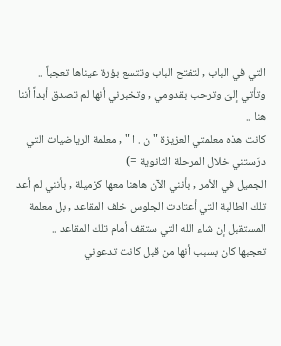التي في الباب , لتفتح الباب وتتسع بؤرة عيناها تعجباً ..
وتأتي إلىَ وترحب بقدومي , وتخبرني أنها لم تصدق أبداً أننا هنا ..
كانت هذه معلمتي العزيزة " ن . ا " , معلمة الرياضيات التي درَستني خلال المرحلة الثانوية =)
الجميل في الأمر , بأنني الآن هاهنا معها كزميلة , بأنني لم أعد تلك الطالبة التي أعتادت الجلوس خلف المقاعد , بل معلمة المستقبل إن شاء الله التي ستقف أمام تلك المقاعد ..
تعجبها كان بسبب أنها من قبل كانت تدعوني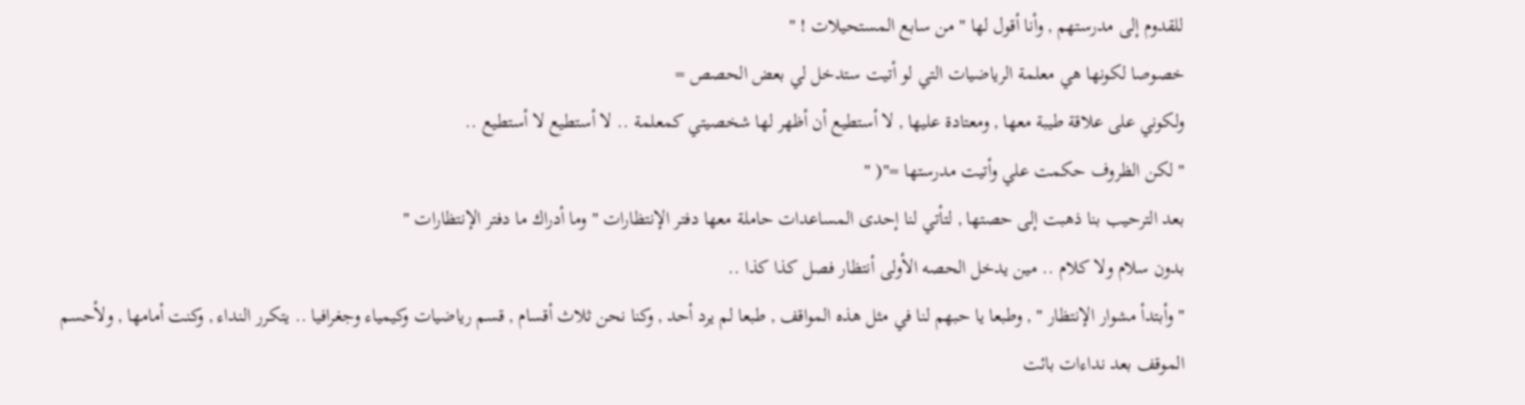للقدوم إلى مدرستهم , وأنا أقول لها " من سابع المستحيلات ! "
خصوصا لكونها هي معلمة الرياضيات التي لو أتيت ستدخل لي بعض الحصص =
ولكوني على علاقة طيبة معها , ومعتادة عليها , لا أستطيع أن أظهر لها شخصيتي كمعلمة .. لا أستطيع لا أستطيع ..
" لكن الظروف حكمت علي وأتيت مدرستها ="( "
بعد الترحيب بنا ذهبت إلى حصتها , لتأتي لنا إحدى المساعدات حاملة معها دفتر الإنتظارات " وما أدراك ما دفتر الإنتظارات "
بدون سلام ولا كلام .. مين يدخل الحصه الأولى أنتظار فصل كذا كذا ..
" وأبتدأ مشوار الإنتظار " , وطبعا يا حبهم لنا في مثل هذه المواقف , طبعا لم يرد أحد , وكنا نحن ثلاث أقسام , قسم رياضيات وكيمياء وجغرافيا .. يتكرر النداء , وكنت أمامها , ولأحسم الموقف بعد نداءات بائت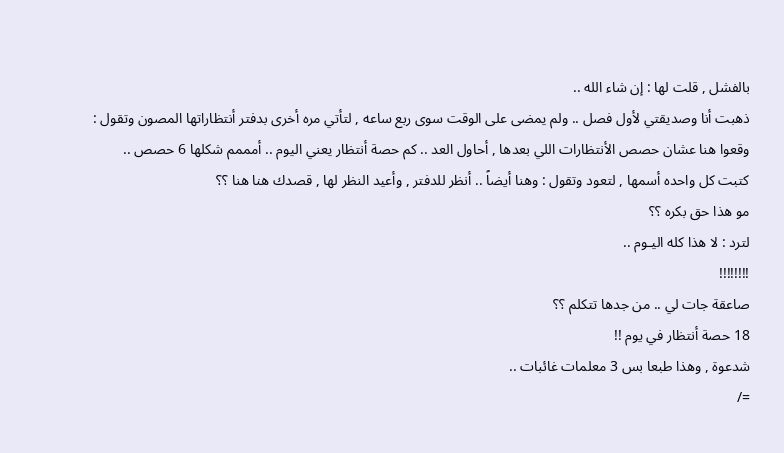بالفشل , قلت لها : إن شاء الله ..
ذهبت أنا وصديقتي لأول فصل .. ولم يمضى على الوقت سوى ربع ساعه , لتأتي مره أخرى بدفتر أنتظاراتها المصون وتقول : وقعوا هنا عشان حصص الأنتظارات اللي بعدها , أحاول العد .. كم حصة أنتظار يعني اليوم .. أمممم شكلها 6 حصص ..
كتبت كل واحده أسمها , لتعود وتقول : وهنا أيضاً .. أنظر للدفتر , وأعيد النظر لها , قصدك هنا هنا ؟؟
مو هذا حق بكره ؟؟
لترد : لا هذا كله اليـوم ..
!!!!!!!!
صاعقة جات لي .. من جدها تتكلم ؟؟
18 حصة أنتظار في يوم !!
شدعوة , وهذا طبعا بس 3 معلمات غائبات ..
=/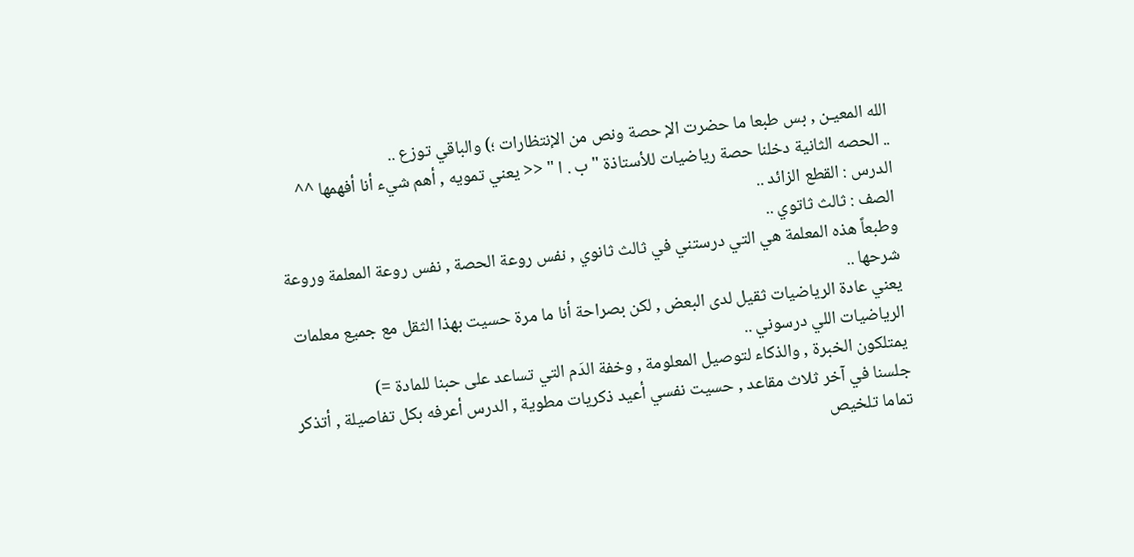الله المعيـن , بس طبعا ما حضرت الإ حصة ونص من الإنتظارات ؛) والباقي توزع ..
.. الحصه الثانية دخلنا حصة رياضيات للأستاذة " ب . ا " << يعني تمويه , أهم شيء أنا أفهمها ^^
الدرس : القطع الزائد ..
الصف : ثالث ثاتوي ..
وطبعاً هذه المعلمة هي التي درستني في ثالث ثانوي , نفس روعة الحصة , نفس روعة المعلمة وروعة شرحها ..
يعني عادة الرياضيات ثقيل لدى البعض , لكن بصراحة أنا ما مرة حسيت بهذا الثقل مع جميع معلمات الرياضيات اللي درسوني ..
يمتلكون الخبرة , والذكاء لتوصيل المعلومة , وخفة الدَم التي تساعد على حبنا للمادة =)
جلسنا في آخر ثلاث مقاعد , حسيت نفسي أعيد ذكريات مطوية , الدرس أعرفه بكل تفاصيلة , أتذكر تماما تلخيص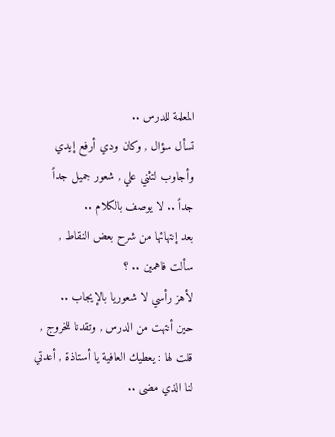المعلمة للدرس ..
تسأل سؤال , وكان ودي أرفع إيدي وأجاوب لتثني علي , شعور جميل جداً جداً .. لا يوصف بالكلام ..
بعد إنتهائها من شرح بعض النقاط , سألت فاهمين .. ؟
لأهز رأسي لا شعوريا بالإيجاب ..
حين أنتهت من الدرس , وتقدنا للخروج , قلت لها : يعطيك العافية يا أستاذة , أعدتي لنا الذي مضى ..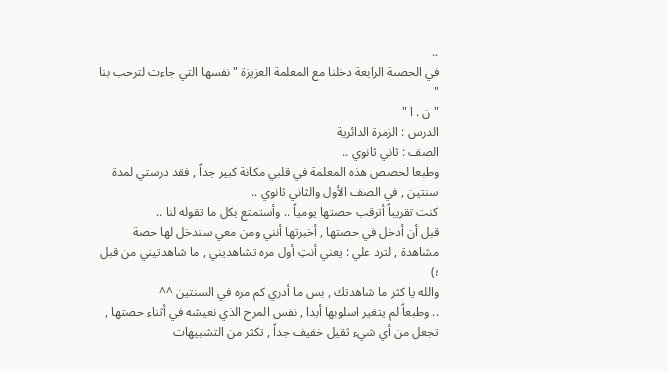..
في الحصىة الرابعة دخلنا مع المعلمة العزيزة " نفسها التي جاءت لترحب بنا "
" ن . ا "
الدرس : الزمرة الدائرية
الصف : ثاني ثانوي ..
وطبعا لحصص هذه المعلمة في قلبي مكانة كبير جداً , فقد درستي لمدة سنتين , في الصف الأول والثاني ثانوي ..
كنت تقريباً أترقب حصتها يومياً .. وأستمتع بكل ما تقوله لنا ..
قبل أن أدخل في حصتها , أخبرتها أنني ومن معي سندخل لها حصة مشاهدة , لترد علي : يعني أنتِ أول مره تشاهديني , ما شاهدتيني من قبل ؛)
والله يا كثر ما شاهدتك , بس ما أدري كم مره في السنتين ^^
.. وطبعاً لم يتغير اسلوبها أبدا , نفس المرح الذي نعيشه في أثناء حصتها , تجعل من أي شيء ثقيل خفيف جداً , تكثر من التشبيهات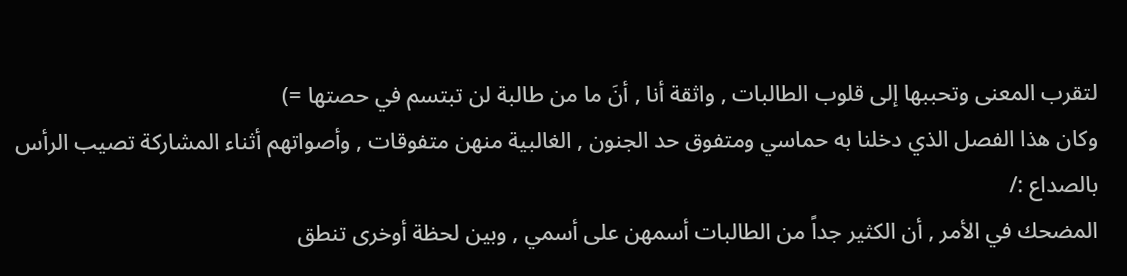لتقرب المعنى وتحببها إلى قلوب الطالبات , واثقة أنا , أنَ ما من طالبة لن تبتسم في حصتها =)
وكان هذا الفصل الذي دخلنا به حماسي ومتفوق حد الجنون , الغالبية منهن متفوقات , وأصواتهم أثناء المشاركة تصيب الرأس بالصداع :/
المضحك في الأمر , أن الكثير جداً من الطالبات أسمهن على أسمي , وبين لحظة أوخرى تنطق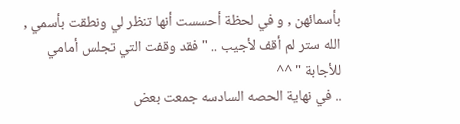بأسمائهن , و في لحظة أحسست أنها تنظر لي ونطقت بأسمي , الله ستر لم أقف لأجيب .. " فقد وقفت التي تجلس أمامي للأجابة " ^^
.. في نهاية الحصه السادسه جمعت بعض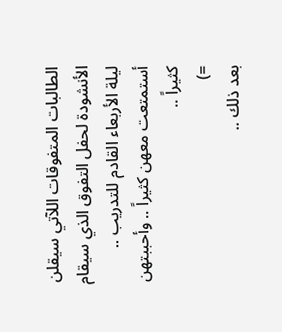الطالبات المتفوقات اللآتي سيقلن الأنشودة لحفل التفوق الذي سيقام ليلة الأربعاء القادم للتدريب ..
أستمتعت معهن كثيراً .. وأحببتهن كثيراً ..
=)
بعد ذلك ..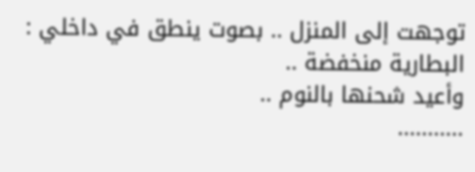توجهت إلى المنزل .. بصوت ينطق في داخلي : البطارية منخفضة ..
وأعيد شحنها بالنوم ..
...........